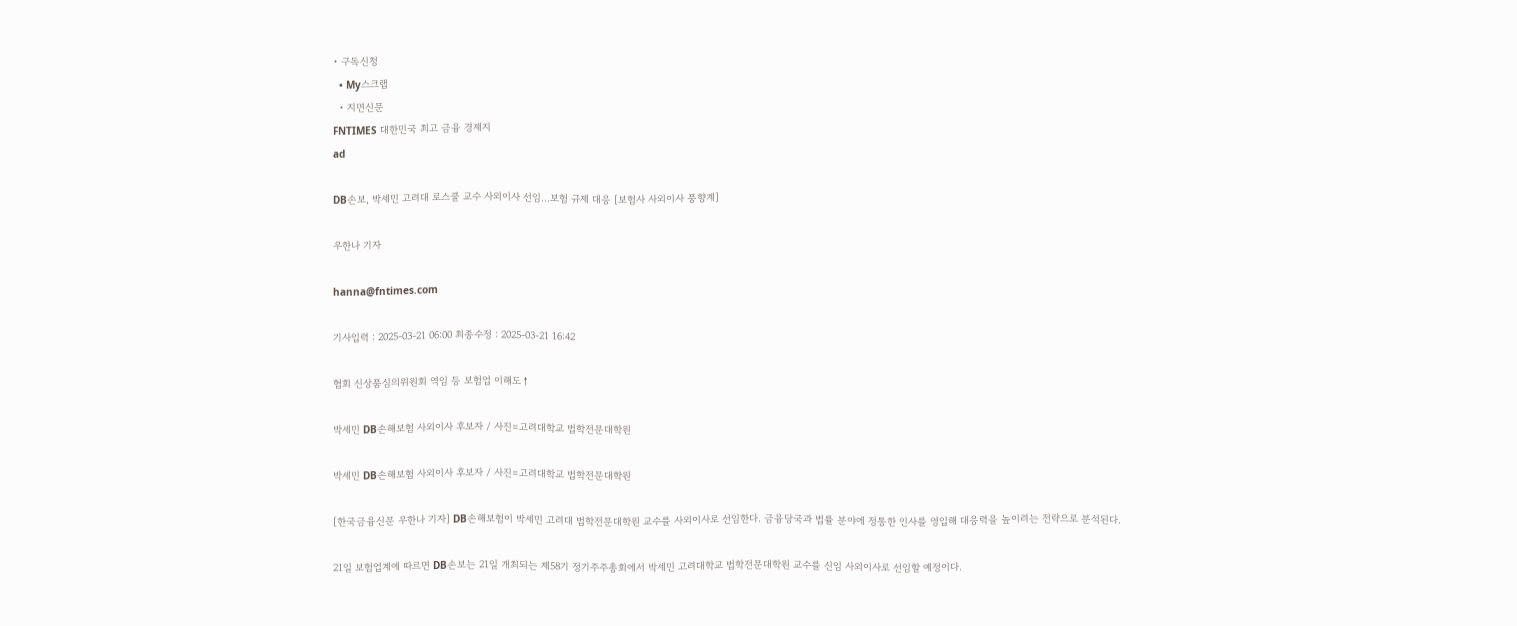• 구독신청
  • My스크랩
  • 지면신문
FNTIMES 대한민국 최고 금융 경제지
ad

DB손보, 박세민 고려대 로스쿨 교수 사외이사 선임…보험 규제 대응 [보험사 사외이사 풍향계]

우한나 기자

hanna@fntimes.com

기사입력 : 2025-03-21 06:00 최종수정 : 2025-03-21 16:42

협회 신상품심의위원회 역임 등 보험업 이해도↑

박세민 DB손해보험 사외이사 후보자 / 사진=고려대학교 법학전문대학원

박세민 DB손해보험 사외이사 후보자 / 사진=고려대학교 법학전문대학원

[한국금융신문 우한나 기자] DB손해보험이 박세민 고려대 법학전문대학원 교수를 사외이사로 선임한다. 금융당국과 법률 분야에 정통한 인사를 영입해 대응력을 높이려는 전략으로 분석된다.

21일 보험업계에 따르면 DB손보는 21일 개최되는 제58기 정기주주총회에서 박세민 고려대학교 법학전문대학원 교수를 신임 사외이사로 선임할 예정이다.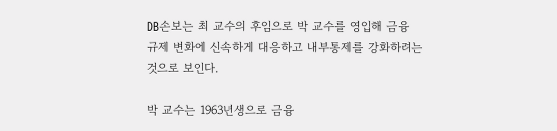DB손보는 최 교수의 후임으로 박 교수를 영입해 금융 규제 변화에 신속하게 대응하고 내부통제를 강화하려는 것으로 보인다.

박 교수는 1963년생으로 금융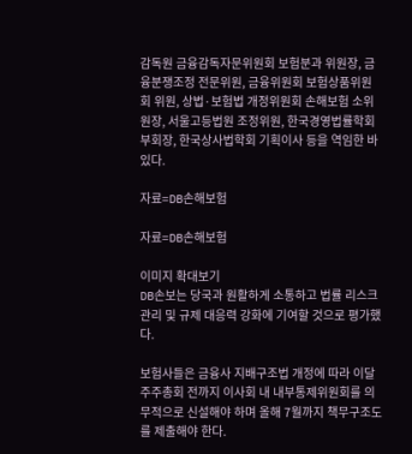감독원 금융감독자문위원회 보험분과 위원장, 금융분쟁조정 전문위원, 금융위원회 보험상품위원회 위원, 상법·보험법 개정위원회 손해보험 소위원장, 서울고등법원 조정위원, 한국경영법률학회 부회장, 한국상사법학회 기획이사 등을 역임한 바 있다.

자료=DB손해보험

자료=DB손해보험

이미지 확대보기
DB손보는 당국과 원활하게 소통하고 법률 리스크관리 및 규제 대응력 강화에 기여할 것으로 평가했다.

보험사들은 금융사 지배구조법 개정에 따라 이달 주주총회 전까지 이사회 내 내부통제위원회를 의무적으로 신설해야 하며 올해 7월까지 책무구조도를 제출해야 한다.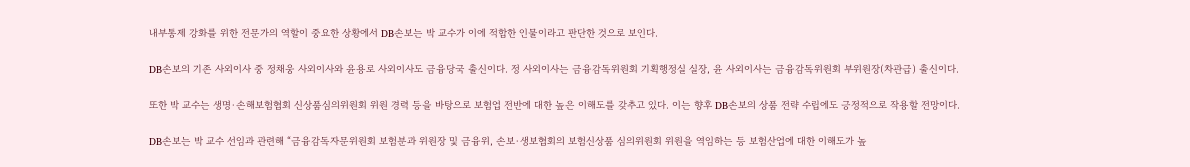내부통제 강화를 위한 전문가의 역할이 중요한 상황에서 DB손보는 박 교수가 이에 적합한 인물이라고 판단한 것으로 보인다.

DB손보의 기존 사외이사 중 정채웅 사외이사와 윤용로 사외이사도 금융당국 출신이다. 정 사외이사는 금융감독위원회 기획행정실 실장, 윤 사외이사는 금융감독위원회 부위원장(차관급) 출신이다.

또한 박 교수는 생명·손해보험협회 신상품심의위원회 위원 경력 등을 바탕으로 보험업 전반에 대한 높은 이해도를 갖추고 있다. 이는 향후 DB손보의 상품 전략 수립에도 긍정적으로 작용할 전망이다.

DB손보는 박 교수 선임과 관련해 “금융감독자문위원회 보험분과 위원장 및 금융위, 손보·생보협회의 보험신상품 심의위원회 위원을 역임하는 등 보험산업에 대한 이해도가 높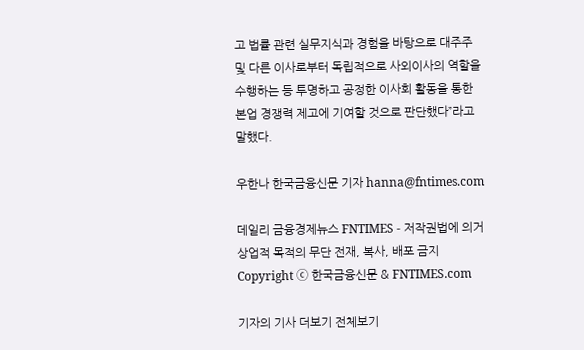고 법률 관련 실무지식과 경험을 바탕으로 대주주 및 다른 이사로부터 독립적으로 사외이사의 역할을 수행하는 등 투명하고 공정한 이사회 활동을 통한 본업 경쟁력 제고에 기여할 것으로 판단했다”라고 말했다.

우한나 한국금융신문 기자 hanna@fntimes.com

데일리 금융경제뉴스 FNTIMES - 저작권법에 의거 상업적 목적의 무단 전재, 복사, 배포 금지
Copyright ⓒ 한국금융신문 & FNTIMES.com

기자의 기사 더보기 전체보기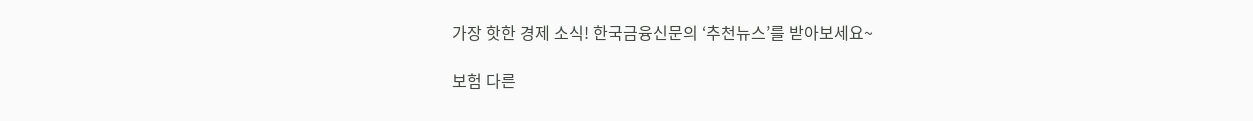가장 핫한 경제 소식! 한국금융신문의 ‘추천뉴스’를 받아보세요~

보험 다른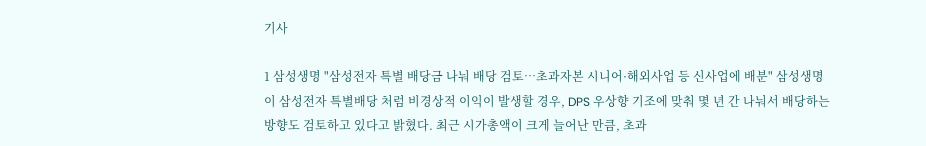기사

1 삼성생명 "삼성전자 특별 배당금 나눠 배당 검토…초과자본 시니어·해외사업 등 신사업에 배분" 삼성생명이 삼성전자 특별배당 처럼 비경상적 이익이 발생할 경우, DPS 우상향 기조에 맞춰 몇 년 간 나눠서 배당하는 방향도 검토하고 있다고 밝혔다. 최근 시가총액이 크게 늘어난 만큼, 초과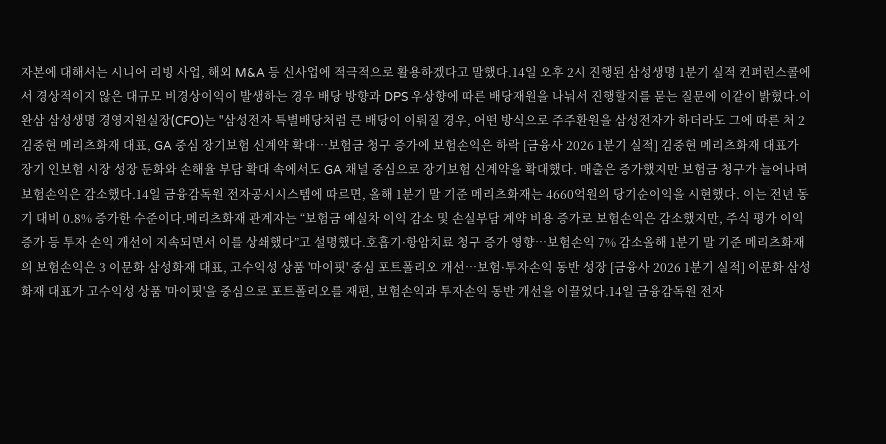자본에 대해서는 시니어 리빙 사업, 해외 M&A 등 신사업에 적극적으로 활용하겠다고 말했다.14일 오후 2시 진행된 삼성생명 1분기 실적 컨퍼런스콜에서 경상적이지 않은 대규모 비경상이익이 발생하는 경우 배당 방향과 DPS 우상향에 따른 배당재원을 나눠서 진행할지를 묻는 질문에 이같이 밝혔다.이완삼 삼성생명 경영지원실장(CFO)는 "삼성전자 특별배당처럼 큰 배당이 이뤄질 경우, 어떤 방식으로 주주환원을 삼성전자가 하더라도 그에 따른 처 2 김중현 메리츠화재 대표, GA 중심 장기보험 신계약 확대…보험금 청구 증가에 보험손익은 하락 [금융사 2026 1분기 실적] 김중현 메리츠화재 대표가 장기 인보험 시장 성장 둔화와 손해율 부담 확대 속에서도 GA 채널 중심으로 장기보험 신계약을 확대했다. 매출은 증가했지만 보험금 청구가 늘어나며 보험손익은 감소했다.14일 금융감독원 전자공시시스템에 따르면, 올해 1분기 말 기준 메리츠화재는 4660억원의 당기순이익을 시현했다. 이는 전년 동기 대비 0.8% 증가한 수준이다.메리츠화재 관계자는 “보험금 예실차 이익 감소 및 손실부담 계약 비용 증가로 보험손익은 감소했지만, 주식 평가 이익 증가 등 투자 손익 개선이 지속되면서 이를 상쇄했다”고 설명했다.호흡기·항암치료 청구 증가 영향…보험손익 7% 감소올해 1분기 말 기준 메리츠화재의 보험손익은 3 이문화 삼성화재 대표, 고수익성 상품 '마이핏' 중심 포트폴리오 개선…보험·투자손익 동반 성장 [금융사 2026 1분기 실적] 이문화 삼성화재 대표가 고수익성 상품 '마이핏'을 중심으로 포트폴리오를 재편, 보험손익과 투자손익 동반 개선을 이끌었다.14일 금융감독원 전자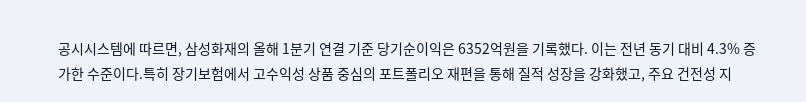공시시스템에 따르면, 삼성화재의 올해 1분기 연결 기준 당기순이익은 6352억원을 기록했다. 이는 전년 동기 대비 4.3% 증가한 수준이다.특히 장기보험에서 고수익성 상품 중심의 포트폴리오 재편을 통해 질적 성장을 강화했고, 주요 건전성 지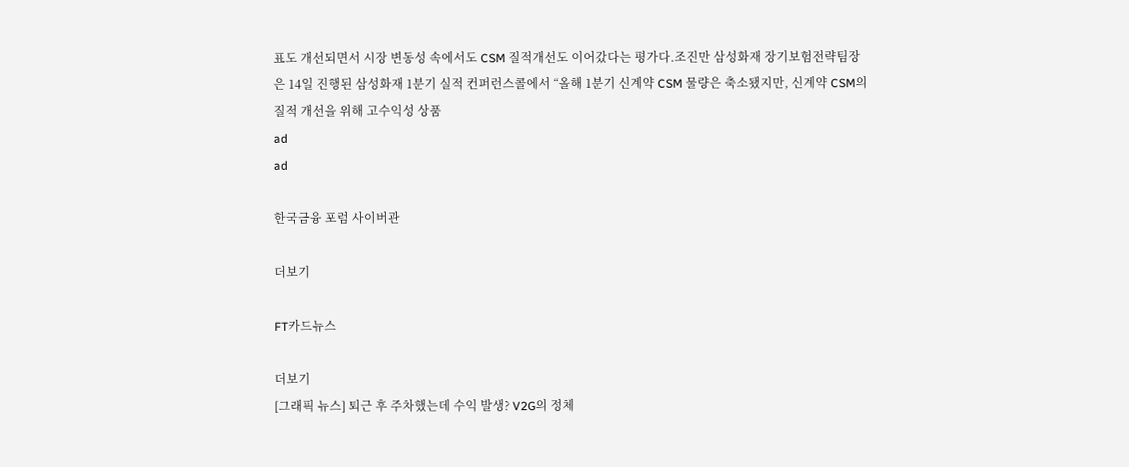표도 개선되면서 시장 변동성 속에서도 CSM 질적개선도 이어갔다는 평가다.조진만 삼성화재 장기보험전략팀장은 14일 진행된 삼성화재 1분기 실적 컨퍼런스콜에서 “올해 1분기 신계약 CSM 물량은 축소됐지만, 신계약 CSM의 질적 개선을 위해 고수익성 상품
ad
ad

한국금융 포럼 사이버관

더보기

FT카드뉴스

더보기
[그래픽 뉴스] 퇴근 후 주차했는데 수익 발생? V2G의 정체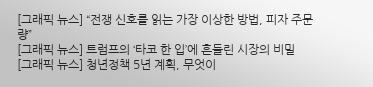[그래픽 뉴스] “전쟁 신호를 읽는 가장 이상한 방법, 피자 주문량”
[그래픽 뉴스] 트럼프의 ‘타코 한 입’에 흔들린 시장의 비밀
[그래픽 뉴스] 청년정책 5년 계획, 무엇이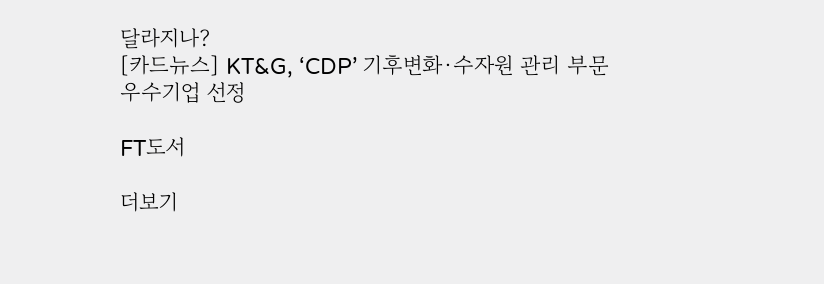달라지나?
[카드뉴스] KT&G, ‘CDP’ 기후변화·수자원 관리 부문 우수기업 선정

FT도서

더보기